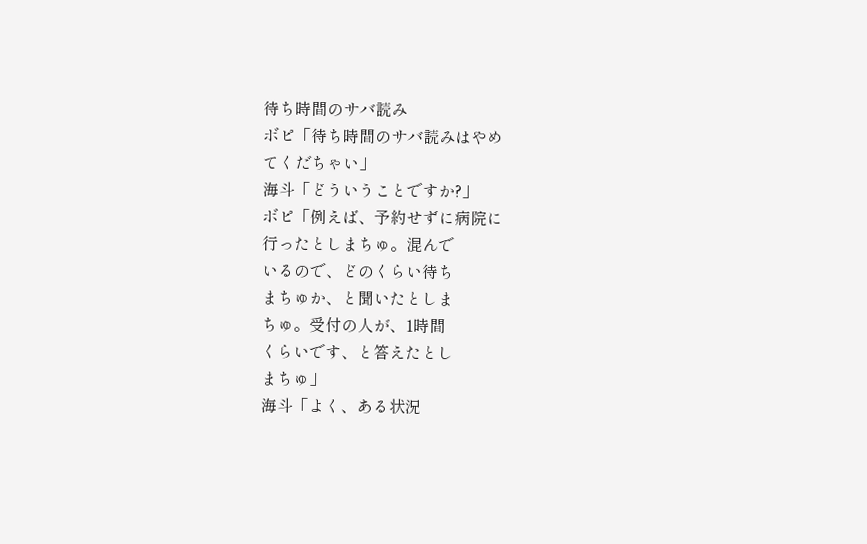待ち時間のサバ読み
ボピ「待ち時間のサバ読みはやめ
てくだちゃい」
海斗「どういうことですか?」
ボピ「例えば、予約せずに病院に
行ったとしまちゅ。混んで
いるので、どのくらい待ち
まちゅか、と聞いたとしま
ちゅ。受付の人が、1時間
くらいです、と答えたとし
まちゅ」
海斗「よく、ある状況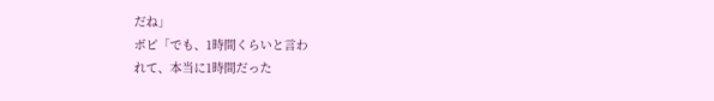だね」
ボピ「でも、1時間くらいと言わ
れて、本当に1時間だった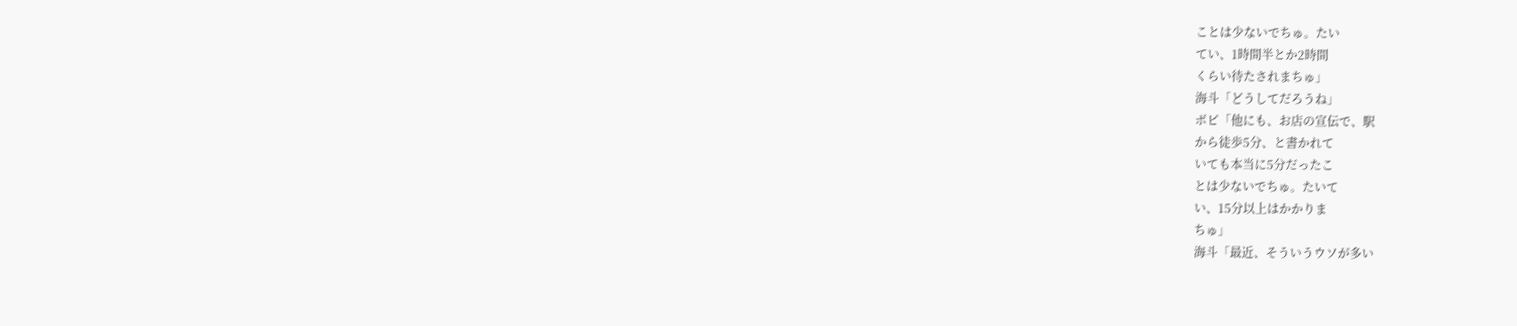ことは少ないでちゅ。たい
てい、1時間半とか2時間
くらい待たされまちゅ」
海斗「どうしてだろうね」
ボピ「他にも、お店の宣伝で、駅
から徒歩5分、と書かれて
いても本当に5分だったこ
とは少ないでちゅ。たいて
い、15分以上はかかりま
ちゅ」
海斗「最近、そういうウソが多い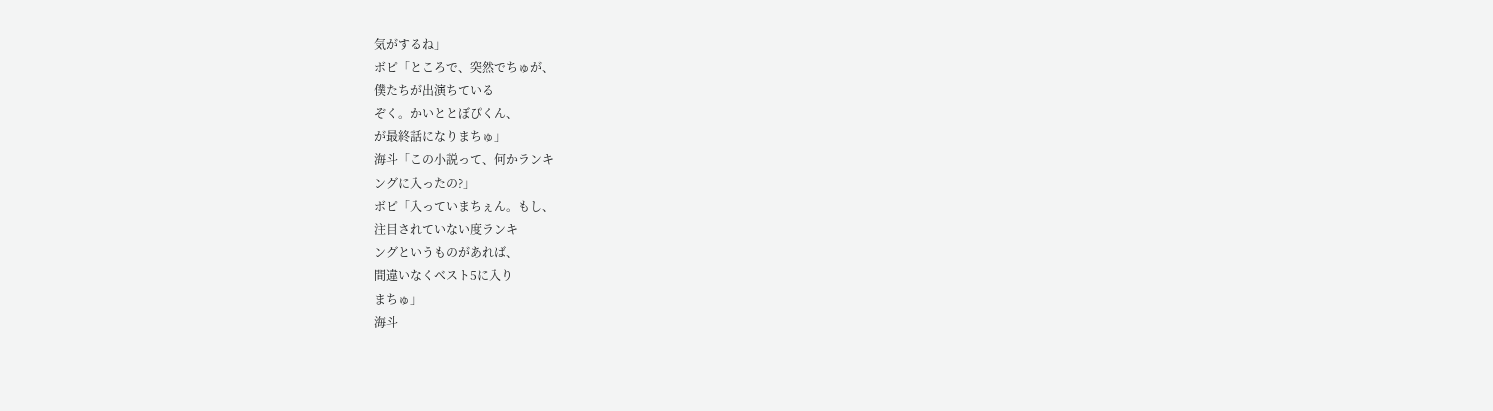気がするね」
ボピ「ところで、突然でちゅが、
僕たちが出演ちている
ぞく。かいととぼぴくん、
が最終話になりまちゅ」
海斗「この小説って、何かランキ
ングに入ったの?」
ボピ「入っていまちぇん。もし、
注目されていない度ランキ
ングというものがあれば、
間違いなくベスト5に入り
まちゅ」
海斗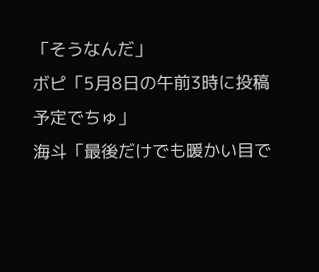「そうなんだ」
ボピ「5月8日の午前3時に投稿
予定でちゅ」
海斗「最後だけでも暖かい目で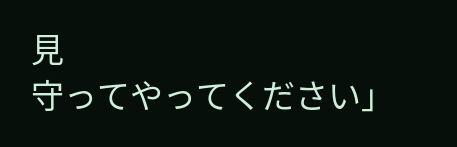見
守ってやってください」